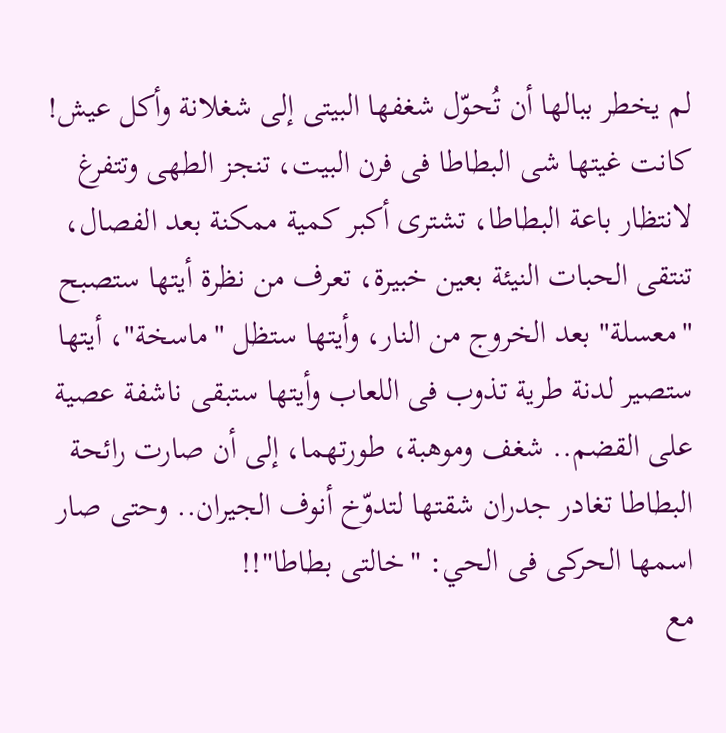لم يخطر ببالها أن تُحوّل شغفها البيتى إلى شغلانة وأكل عيش!
كانت غيتها شى البطاطا فى فرن البيت، تنجز الطهى وتتفرغ لانتظار باعة البطاطا، تشترى أكبر كمية ممكنة بعد الفصال، تنتقى الحبات النيئة بعين خبيرة، تعرف من نظرة أيتها ستصبح "معسلة" بعد الخروج من النار، وأيتها ستظل "ماسخة"، أيتها ستصير لدنة طرية تذوب فى اللعاب وأيتها ستبقى ناشفة عصية على القضم.. شغف وموهبة، طورتهما، إلى أن صارت رائحة البطاطا تغادر جدران شقتها لتدوّخ أنوف الجيران.. وحتى صار اسمها الحركى فى الحي: "خالتى بطاطا"!!
مع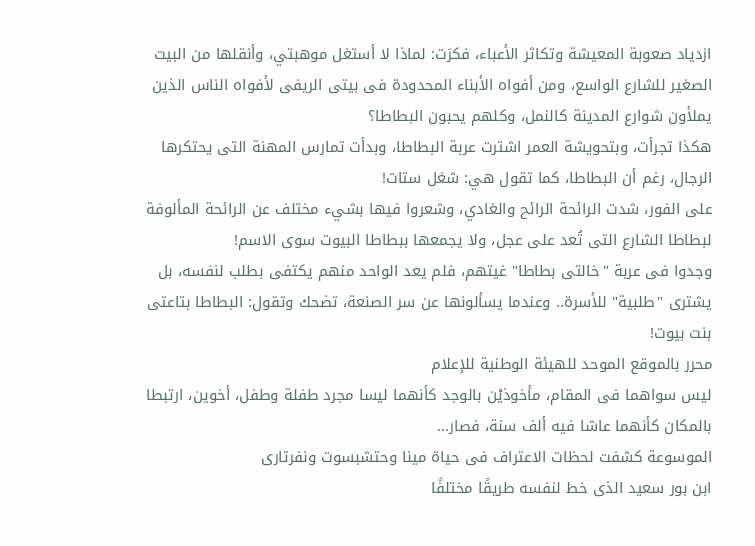ازدياد صعوبة المعيشة وتكاثر الأعباء، فكرَت: لماذا لا أستغل موهبتي، وأنقلها من البيت الصغير للشارع الواسع، ومن أفواه الأبناء المحدودة فى بيتى الريفى لأفواه الناس الذين يملأون شوارع المدينة كالنمل، وكلهم يحبون البطاطا؟
هكذا تجرأت، وبتحويشة العمر اشترت عربة البطاطا، وبدأت تمارس المهنة التى يحتكرها الرجال، رغم أن البطاطا، كما تقول هي: شغل ستات!
على الفور، شدت الرائحة الرائح والغادي، وشعروا فيها بشيء مختلف عن الرائحة المألوفة لبطاطا الشارع التى تُعد على عجل، ولا يجمعها ببطاطا البيوت سوى الاسم!
وجدوا فى عربة "خالتى بطاطا" غيتهم، فلم يعد الواحد منهم يكتفى بطلب لنفسه، بل يشترى "طلبية" للأسرة.. وعندما يسألونها عن سر الصنعة، تضحك وتقول: البطاطا بتاعتى بنت بيوت!
محرر بالموقع الموحد للهيئة الوطنية للإعلام
ليس سواهما فى المقام، مأخوذيْن بالوجد كأنهما ليسا مجرد طفلة وطفل، أخوين، ارتبطا بالمكان كأنهما عاشا فيه ألف سنة، فصار...
الموسوعة كشفت لحظات الاعتراف فى حياة مينا وحتشبسوت ونفرتارى
ابن بور سعيد الذى خط لنفسه طريقًا مختلفًا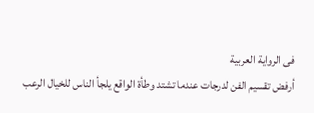فى الرواية العربية
أرفض تقسيم الفن لدرجات عندما تشتد وطأة الواقع يلجأ الناس للخيال الرعب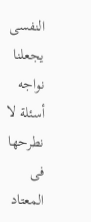النفسى يجعلنا نواجه أسئلة لا نطرحها فى المعتاد